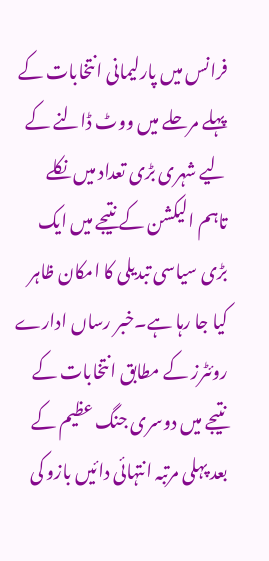فرانس میں پارلیمانی انتخابات کے پہلے مرحلے میں ووٹ ڈالنے کے لیے شہری بڑی تعداد میں نکلے تاہم الیکشن کے نتیجے میں ایک بڑی سیاسی تبدیلی کا امکان ظاہر کیا جا رہا ہے۔خبر رساں ادارے روئٹرز کے مطابق انتخابات کے نتیجے میں دوسری جنگ عظیم کے بعد پہلی مرتبہ انتہائی دائیں بازو کی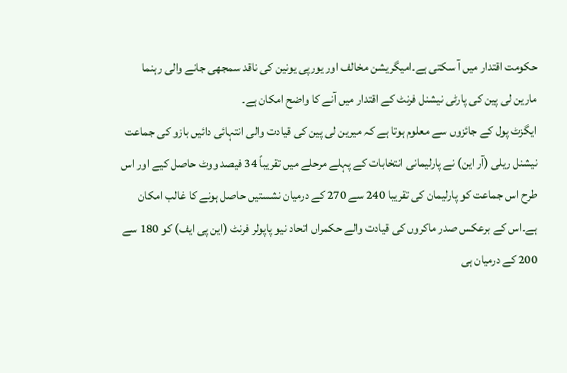حکومت اقتدار میں آ سکتی ہے۔امیگریشن مخالف اور یورپی یونین کی ناقد سمجھی جانے والی رہنما مارین لی پین کی پارٹی نیشنل فرنٹ کے اقتدار میں آنے کا واضح امکان ہے۔
ایگزٹ پول کے جائزوں سے معلوم ہوتا ہے کہ میرین لی پین کی قیادت والی انتہائی دائیں بازو کی جماعت نیشنل ریلی (آر این) نے پارلیمانی انتخابات کے پہلے مرحلے میں تقریباً 34 فیصد ووٹ حاصل کیے اور اس طرح اس جماعت کو پارلیمان کی تقریبا 240 سے 270 کے درمیان نشستیں حاصل ہونے کا غالب امکان ہے۔اس کے برعکس صدر ماکروں کی قیادت والے حکمراں اتحاد نیو پاپولر فرنٹ (این پی ایف) کو 180 سے 200 کے درمیان ہی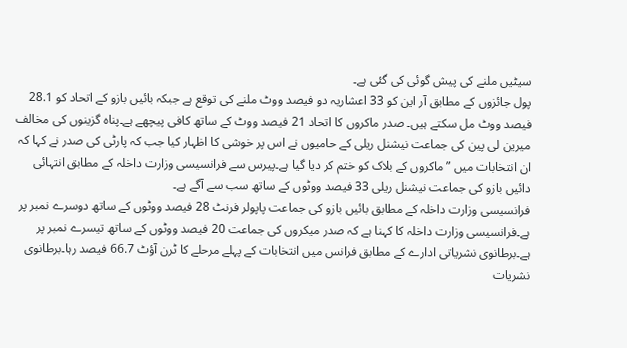سیٹیں ملنے کی پیش گوئی کی گئی ہے۔
پول جائزوں کے مطابق آر این کو 33 اعشاریہ دو فیصد ووٹ ملنے کی توقع ہے جبکہ بائیں بازو کے اتحاد کو 28.1 فیصد ووٹ مل سکتے ہیں۔ صدر ماکروں کا اتحاد 21 فیصد ووٹ کے ساتھ کافی پیچھے ہے۔پناہ گزینوں کی مخالف میرین لی پین کی جماعت نیشنل ریلی کے حامیوں نے اس پر خوشی کا اظہار کیا جب کہ پارٹی کی صدر نے کہا کہ ان انتخابات میں ”ماکروں کے بلاک کو ختم کر دیا گیا ہے۔پیرس سے فرانسیسی وزارت داخلہ کے مطابق انتہائی دائیں بازو کی جماعت نیشنل ریلی 33 فیصد ووٹوں کے ساتھ سب سے آگے ہے۔
فرانسیسی وزارت داخلہ کے مطابق بائیں بازو کی جماعت پاپولر فرنٹ 28 فیصد ووٹوں کے ساتھ دوسرے نمبر پر ہے۔فرانسیسی وزارت داخلہ کا کہنا ہے کہ صدر میکروں کی جماعت 20 فیصد ووٹوں کے ساتھ تیسرے نمبر پر ہے۔برطانوی نشریاتی ادارے کے مطابق فرانس میں انتخابات کے پہلے مرحلے کا ٹرن آؤٹ 66.7 فیصد رہا۔برطانوی نشریات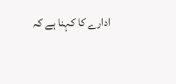ادارے کا کہنا ہے کہ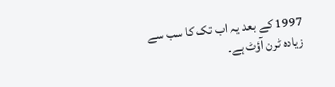1997 کے بعد یہ اب تک کا سب سے زیادہ ٹرن آؤٹ ہے۔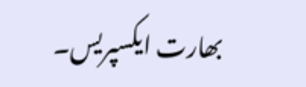بھارت ایکسپریس۔